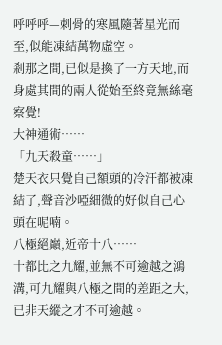呼呼呼—刺骨的寒風隨著星光而至,似能凍結萬物虛空。
剎那之間,已似是換了一方天地,而身處其間的兩人從始至終竟無絲毫察覺!
大神通術……
「九天殺童……」
楚天衣只覺自己額頭的冷汗都被凍結了,聲音沙啞細微的好似自己心頭在呢喃。
八極絕巔,近帝十八……
十都比之九耀,並無不可逾越之鴻溝,可九耀與八極之間的差距之大,已非天縱之才不可逾越。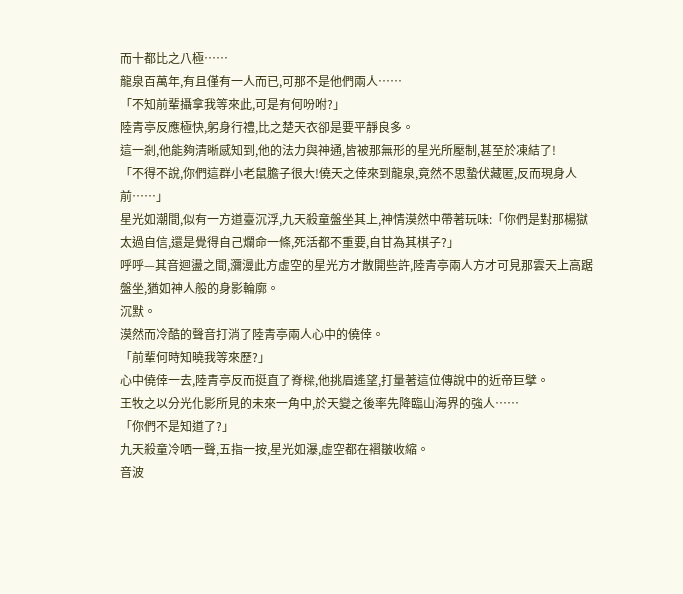而十都比之八極……
龍泉百萬年,有且僅有一人而已,可那不是他們兩人……
「不知前輩攝拿我等來此,可是有何吩咐?」
陸青亭反應極快,躬身行禮,比之楚天衣卻是要平靜良多。
這一剎,他能夠清晰感知到,他的法力與神通,皆被那無形的星光所壓制,甚至於凍結了!
「不得不說,你們這群小老鼠膽子很大!僥天之倖來到龍泉,竟然不思蟄伏藏匿,反而現身人前……」
星光如潮間,似有一方道臺沉浮,九天殺童盤坐其上,神情漠然中帶著玩味:「你們是對那楊獄太過自信,還是覺得自己爛命一條,死活都不重要,自甘為其棋子?」
呼呼—其音迴盪之間,瀰漫此方虛空的星光方才散開些許,陸青亭兩人方才可見那雲天上高踞盤坐,猶如神人般的身影輪廓。
沉默。
漠然而冷酷的聲音打消了陸青亭兩人心中的僥倖。
「前輩何時知曉我等來歷?」
心中僥倖一去,陸青亭反而挺直了脊樑,他挑眉遙望,打量著這位傳說中的近帝巨擘。
王牧之以分光化影所見的未來一角中,於天變之後率先降臨山海界的強人……
「你們不是知道了?」
九天殺童冷哂一聲,五指一按,星光如瀑,虛空都在褶皺收縮。
音波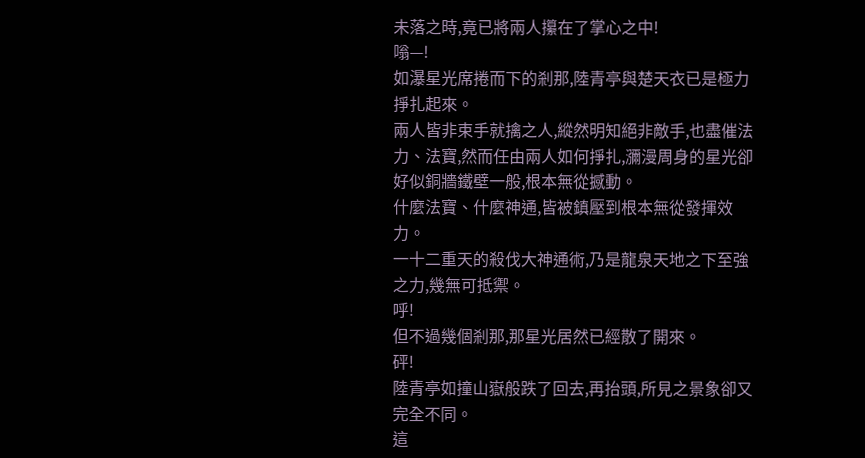未落之時,竟已將兩人攥在了掌心之中!
嗡—!
如瀑星光席捲而下的剎那,陸青亭與楚天衣已是極力掙扎起來。
兩人皆非束手就擒之人,縱然明知絕非敵手,也盡催法力、法寶,然而任由兩人如何掙扎,瀰漫周身的星光卻好似銅牆鐵壁一般,根本無從撼動。
什麼法寶、什麼神通,皆被鎮壓到根本無從發揮效力。
一十二重天的殺伐大神通術,乃是龍泉天地之下至強之力,幾無可抵禦。
呼!
但不過幾個剎那,那星光居然已經散了開來。
砰!
陸青亭如撞山嶽般跌了回去,再抬頭,所見之景象卻又完全不同。
這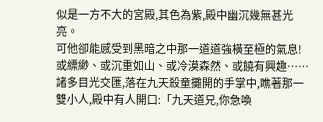似是一方不大的宮殿,其色為紫,殿中幽沉幾無甚光亮。
可他卻能感受到黑暗之中那一道道強橫至極的氣息!
或縹緲、或沉重如山、或冷漠森然、或饒有興趣……
諸多目光交匯,落在九天殺童攤開的手掌中,瞧著那一雙小人,殿中有人開口:「九天道兄,你急喚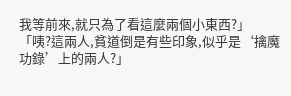我等前來,就只為了看這麼兩個小東西?」
「咦?這兩人,貧道倒是有些印象,似乎是‘擒魔功錄’上的兩人?」